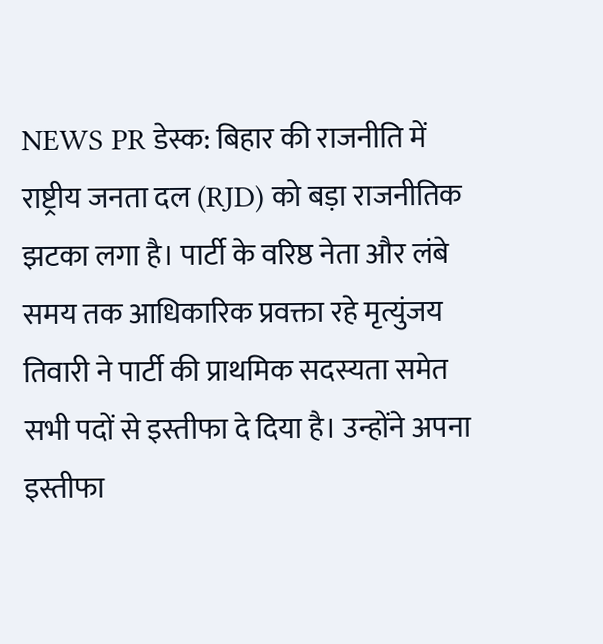NEWS PR डेस्क: बिहार की राजनीति में राष्ट्रीय जनता दल (RJD) को बड़ा राजनीतिक झटका लगा है। पार्टी के वरिष्ठ नेता और लंबे समय तक आधिकारिक प्रवक्ता रहे मृत्युंजय तिवारी ने पार्टी की प्राथमिक सदस्यता समेत सभी पदों से इस्तीफा दे दिया है। उन्होंने अपना इस्तीफा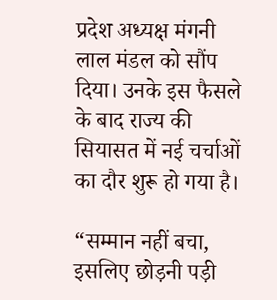प्रदेश अध्यक्ष मंगनी लाल मंडल को सौंप दिया। उनके इस फैसले के बाद राज्य की सियासत में नई चर्चाओं का दौर शुरू हो गया है।

“सम्मान नहीं बचा, इसलिए छोड़नी पड़ी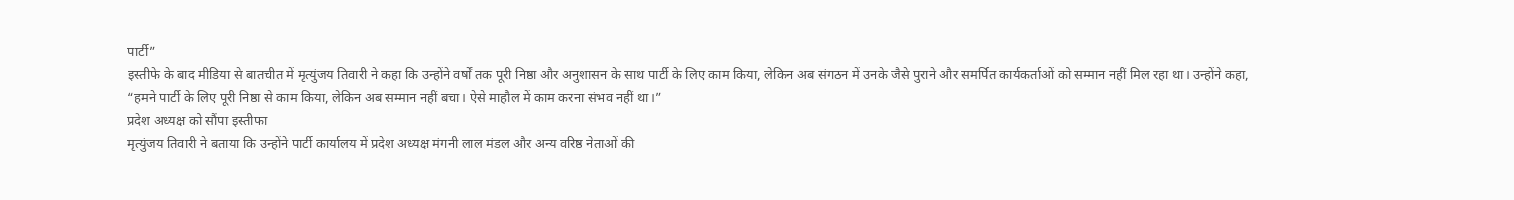पार्टी”
इस्तीफे के बाद मीडिया से बातचीत में मृत्युंजय तिवारी ने कहा कि उन्होंने वर्षों तक पूरी निष्ठा और अनुशासन के साथ पार्टी के लिए काम किया, लेकिन अब संगठन में उनके जैसे पुराने और समर्पित कार्यकर्ताओं को सम्मान नहीं मिल रहा था। उन्होंने कहा, “हमने पार्टी के लिए पूरी निष्ठा से काम किया, लेकिन अब सम्मान नहीं बचा। ऐसे माहौल में काम करना संभव नहीं था।”
प्रदेश अध्यक्ष को सौंपा इस्तीफा
मृत्युंजय तिवारी ने बताया कि उन्होंने पार्टी कार्यालय में प्रदेश अध्यक्ष मंगनी लाल मंडल और अन्य वरिष्ठ नेताओं की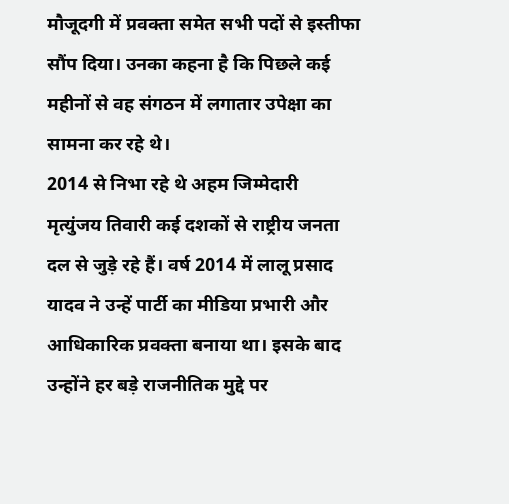मौजूदगी में प्रवक्ता समेत सभी पदों से इस्तीफा सौंप दिया। उनका कहना है कि पिछले कई महीनों से वह संगठन में लगातार उपेक्षा का सामना कर रहे थे।
2014 से निभा रहे थे अहम जिम्मेदारी
मृत्युंजय तिवारी कई दशकों से राष्ट्रीय जनता दल से जुड़े रहे हैं। वर्ष 2014 में लालू प्रसाद यादव ने उन्हें पार्टी का मीडिया प्रभारी और आधिकारिक प्रवक्ता बनाया था। इसके बाद उन्होंने हर बड़े राजनीतिक मुद्दे पर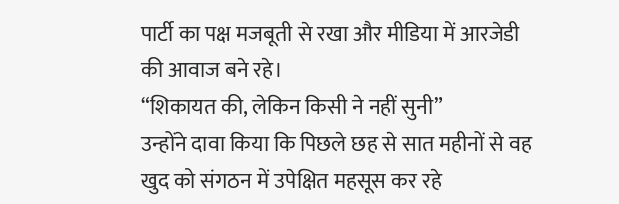पार्टी का पक्ष मजबूती से रखा और मीडिया में आरजेडी की आवाज बने रहे।
“शिकायत की, लेकिन किसी ने नहीं सुनी”
उन्होंने दावा किया कि पिछले छह से सात महीनों से वह खुद को संगठन में उपेक्षित महसूस कर रहे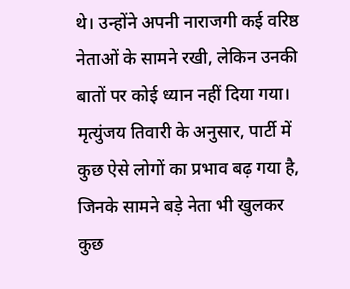थे। उन्होंने अपनी नाराजगी कई वरिष्ठ नेताओं के सामने रखी, लेकिन उनकी बातों पर कोई ध्यान नहीं दिया गया। मृत्युंजय तिवारी के अनुसार, पार्टी में कुछ ऐसे लोगों का प्रभाव बढ़ गया है, जिनके सामने बड़े नेता भी खुलकर कुछ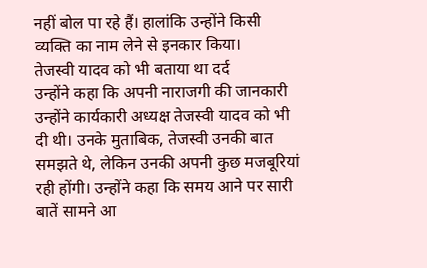नहीं बोल पा रहे हैं। हालांकि उन्होंने किसी व्यक्ति का नाम लेने से इनकार किया।
तेजस्वी यादव को भी बताया था दर्द
उन्होंने कहा कि अपनी नाराजगी की जानकारी उन्होंने कार्यकारी अध्यक्ष तेजस्वी यादव को भी दी थी। उनके मुताबिक, तेजस्वी उनकी बात समझते थे, लेकिन उनकी अपनी कुछ मजबूरियां रही होंगी। उन्होंने कहा कि समय आने पर सारी बातें सामने आ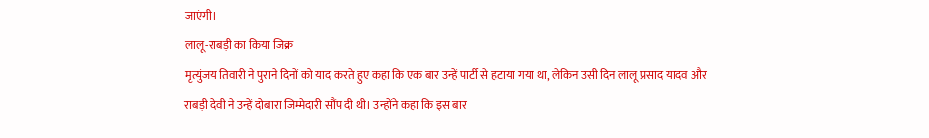जाएंगी।
लालू-राबड़ी का किया जिक्र
मृत्युंजय तिवारी ने पुराने दिनों को याद करते हुए कहा कि एक बार उन्हें पार्टी से हटाया गया था, लेकिन उसी दिन लालू प्रसाद यादव और राबड़ी देवी ने उन्हें दोबारा जिम्मेदारी सौंप दी थी। उन्होंने कहा कि इस बार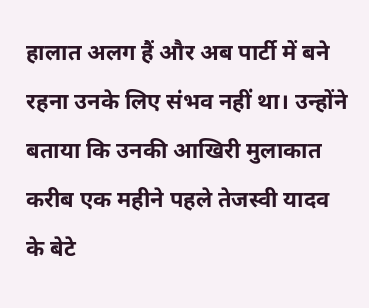हालात अलग हैं और अब पार्टी में बने रहना उनके लिए संभव नहीं था। उन्होंने बताया कि उनकी आखिरी मुलाकात करीब एक महीने पहले तेजस्वी यादव के बेटे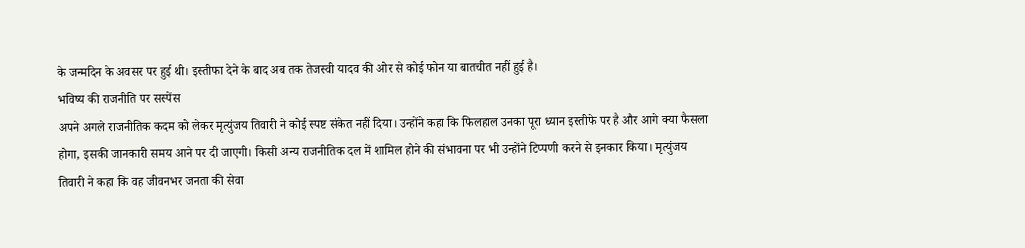के जन्मदिन के अवसर पर हुई थी। इस्तीफा देने के बाद अब तक तेजस्वी यादव की ओर से कोई फोन या बातचीत नहीं हुई है।
भविष्य की राजनीति पर सस्पेंस
अपने अगले राजनीतिक कदम को लेकर मृत्युंजय तिवारी ने कोई स्पष्ट संकेत नहीं दिया। उन्होंने कहा कि फिलहाल उनका पूरा ध्यान इस्तीफे पर है और आगे क्या फैसला होगा, इसकी जानकारी समय आने पर दी जाएगी। किसी अन्य राजनीतिक दल में शामिल होने की संभावना पर भी उन्होंने टिप्पणी करने से इनकार किया। मृत्युंजय तिवारी ने कहा कि वह जीवनभर जनता की सेवा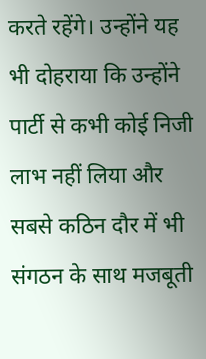करते रहेंगे। उन्होंने यह भी दोहराया कि उन्होंने पार्टी से कभी कोई निजी लाभ नहीं लिया और सबसे कठिन दौर में भी संगठन के साथ मजबूती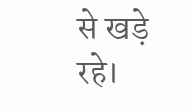से खड़े रहे।